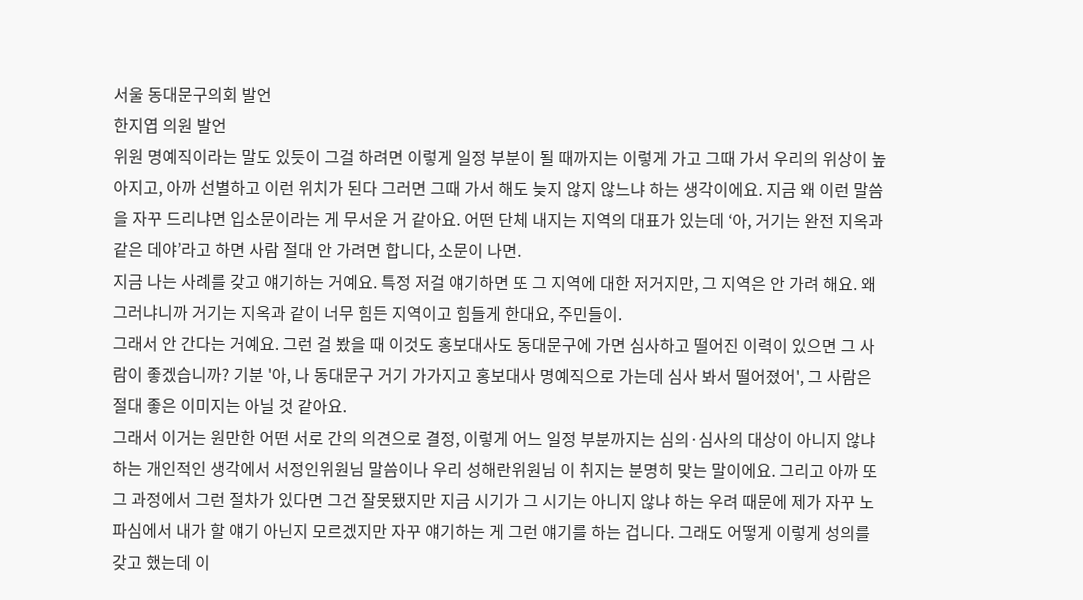서울 동대문구의회 발언
한지엽 의원 발언
위원 명예직이라는 말도 있듯이 그걸 하려면 이렇게 일정 부분이 될 때까지는 이렇게 가고 그때 가서 우리의 위상이 높아지고, 아까 선별하고 이런 위치가 된다 그러면 그때 가서 해도 늦지 않지 않느냐 하는 생각이에요. 지금 왜 이런 말씀을 자꾸 드리냐면 입소문이라는 게 무서운 거 같아요. 어떤 단체 내지는 지역의 대표가 있는데 ‘아, 거기는 완전 지옥과 같은 데야’라고 하면 사람 절대 안 가려면 합니다, 소문이 나면.
지금 나는 사례를 갖고 얘기하는 거예요. 특정 저걸 얘기하면 또 그 지역에 대한 저거지만, 그 지역은 안 가려 해요. 왜 그러냐니까 거기는 지옥과 같이 너무 힘든 지역이고 힘들게 한대요, 주민들이.
그래서 안 간다는 거예요. 그런 걸 봤을 때 이것도 홍보대사도 동대문구에 가면 심사하고 떨어진 이력이 있으면 그 사람이 좋겠습니까? 기분 '아, 나 동대문구 거기 가가지고 홍보대사 명예직으로 가는데 심사 봐서 떨어졌어', 그 사람은 절대 좋은 이미지는 아닐 것 같아요.
그래서 이거는 원만한 어떤 서로 간의 의견으로 결정, 이렇게 어느 일정 부분까지는 심의·심사의 대상이 아니지 않냐 하는 개인적인 생각에서 서정인위원님 말씀이나 우리 성해란위원님 이 취지는 분명히 맞는 말이에요. 그리고 아까 또 그 과정에서 그런 절차가 있다면 그건 잘못됐지만 지금 시기가 그 시기는 아니지 않냐 하는 우려 때문에 제가 자꾸 노파심에서 내가 할 얘기 아닌지 모르겠지만 자꾸 얘기하는 게 그런 얘기를 하는 겁니다. 그래도 어떻게 이렇게 성의를 갖고 했는데 이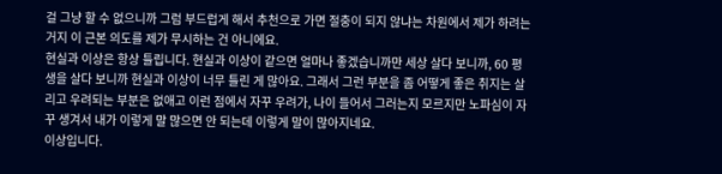걸 그냥 할 수 없으니까 그럼 부드럽게 해서 추천으로 가면 절충이 되지 않냐는 차원에서 제가 하려는 거지 이 근본 의도를 제가 무시하는 건 아니에요.
현실과 이상은 항상 틀립니다. 현실과 이상이 같으면 얼마나 좋겠습니까만 세상 살다 보니까, 60 평생을 살다 보니까 현실과 이상이 너무 틀린 게 많아요. 그래서 그런 부분을 좀 어떻게 좋은 취지는 살리고 우려되는 부분은 없애고 이런 점에서 자꾸 우려가, 나이 들어서 그러는지 모르지만 노파심이 자꾸 생겨서 내가 이렇게 말 많으면 안 되는데 이렇게 말이 많아지네요.
이상입니다.